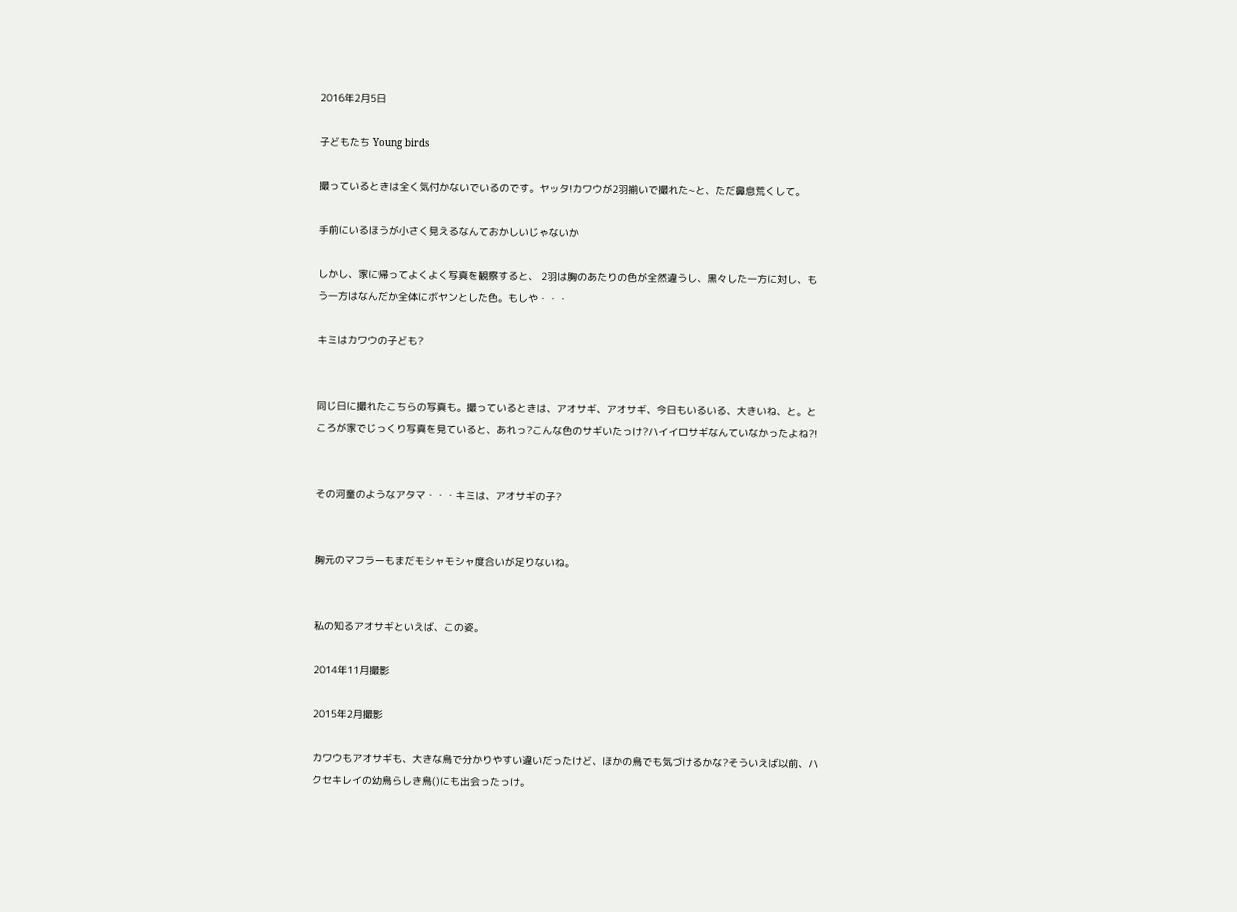2016年2月5日

子どもたち Young birds

撮っているときは全く気付かないでいるのです。ヤッタ!カワウが2羽揃いで撮れた~と、ただ鼻息荒くして。

手前にいるほうが小さく見えるなんておかしいじゃないか

しかし、家に帰ってよくよく写真を観察すると、 2羽は胸のあたりの色が全然違うし、黒々した一方に対し、もう一方はなんだか全体にボヤンとした色。もしや・・・

キミはカワウの子ども?


同じ日に撮れたこちらの写真も。撮っているときは、アオサギ、アオサギ、今日もいるいる、大きいね、と。ところが家でじっくり写真を見ていると、あれっ?こんな色のサギいたっけ?ハイイロサギなんていなかったよね?!


その河童のようなアタマ・・・キミは、アオサギの子?


胸元のマフラーもまだモシャモシャ度合いが足りないね。


私の知るアオサギといえば、この姿。

2014年11月撮影

2015年2月撮影

カワウもアオサギも、大きな鳥で分かりやすい違いだったけど、ほかの鳥でも気づけるかな?そういえば以前、ハクセキレイの幼鳥らしき鳥()にも出会ったっけ。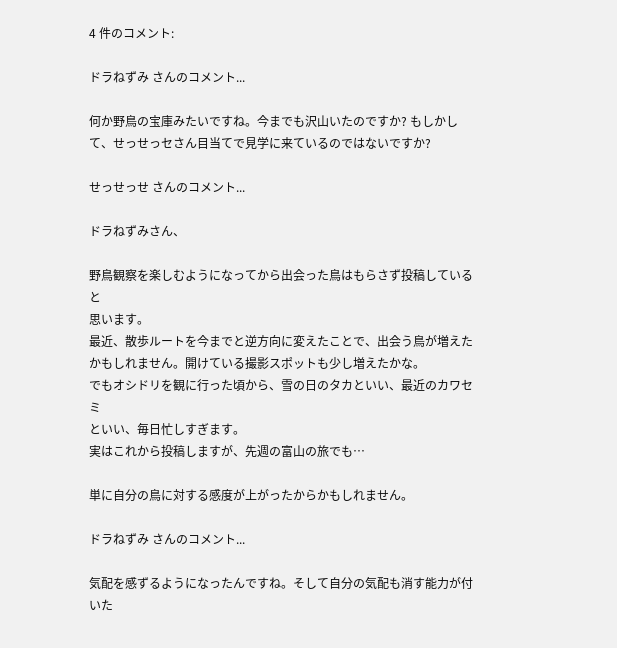4 件のコメント:

ドラねずみ さんのコメント...

何か野鳥の宝庫みたいですね。今までも沢山いたのですか? もしかして、せっせっセさん目当てで見学に来ているのではないですか?

せっせっせ さんのコメント...

ドラねずみさん、

野鳥観察を楽しむようになってから出会った鳥はもらさず投稿していると
思います。
最近、散歩ルートを今までと逆方向に変えたことで、出会う鳥が増えた
かもしれません。開けている撮影スポットも少し増えたかな。
でもオシドリを観に行った頃から、雪の日のタカといい、最近のカワセミ
といい、毎日忙しすぎます。
実はこれから投稿しますが、先週の富山の旅でも…

単に自分の鳥に対する感度が上がったからかもしれません。

ドラねずみ さんのコメント...

気配を感ずるようになったんですね。そして自分の気配も消す能力が付いた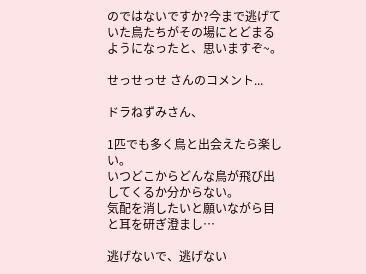のではないですか?今まで逃げていた鳥たちがその場にとどまるようになったと、思いますぞ~。

せっせっせ さんのコメント...

ドラねずみさん、

1匹でも多く鳥と出会えたら楽しい。
いつどこからどんな鳥が飛び出してくるか分からない。
気配を消したいと願いながら目と耳を研ぎ澄まし…

逃げないで、逃げない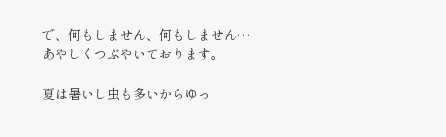で、何もしません、何もしません…
あやしくつぶやいております。

夏は暑いし虫も多いからゆっ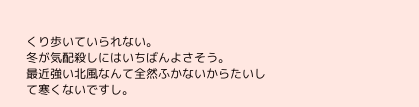くり歩いていられない。
冬が気配殺しにはいちばんよさそう。
最近強い北風なんて全然ふかないからたいして寒くないですし。